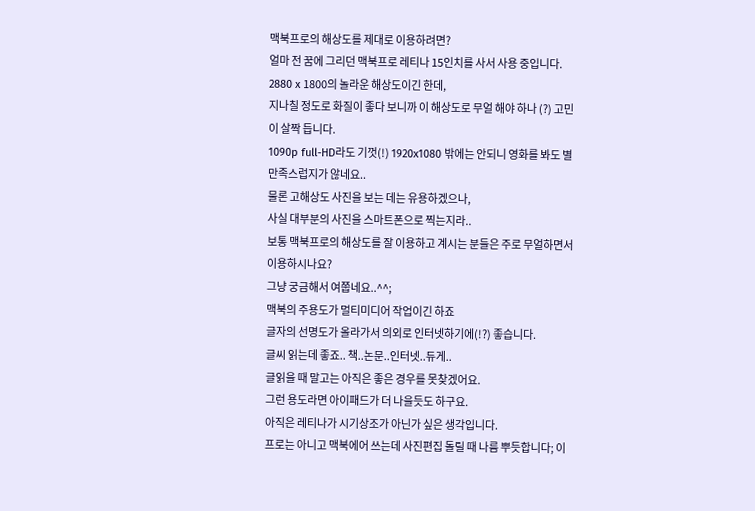맥북프로의 해상도를 제대로 이용하려면?
얼마 전 꿈에 그리던 맥북프로 레티나 15인치를 사서 사용 중입니다.
2880 x 1800의 놀라운 해상도이긴 한데,
지나칠 정도로 화질이 좋다 보니까 이 해상도로 무얼 해야 하나 (?) 고민이 살짝 듭니다.
1090p full-HD라도 기껏(!) 1920x1080 밖에는 안되니 영화를 봐도 별 만족스럽지가 않네요..
물론 고해상도 사진을 보는 데는 유용하겠으나,
사실 대부분의 사진을 스마트폰으로 찍는지라..
보통 맥북프로의 해상도를 잘 이용하고 계시는 분들은 주로 무얼하면서 이용하시나요?
그냥 궁금해서 여쭙네요..^^;
맥북의 주용도가 멀티미디어 작업이긴 하죠
글자의 선명도가 올라가서 의외로 인터넷하기에(!?) 좋습니다.
글씨 읽는데 좋죠.. 책..논문..인터넷..듀게..
글읽을 때 말고는 아직은 좋은 경우를 못찾겠어요.
그런 용도라면 아이패드가 더 나을듯도 하구요.
아직은 레티나가 시기상조가 아닌가 싶은 생각입니다.
프로는 아니고 맥북에어 쓰는데 사진편집 돌릴 때 나름 뿌듯합니다; 이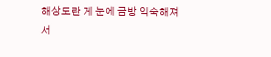해상도란 게 눈에 금방 익숙해져서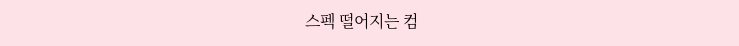스펙 떨어지는 컴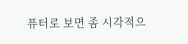퓨터로 보면 좀 시각적으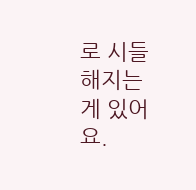로 시들해지는 게 있어요.